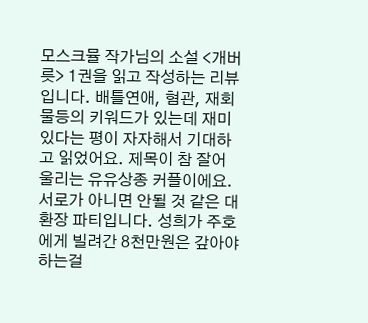모스크뮬 작가님의 소설 <개버릇> 1권을 읽고 작성하는 리뷰입니다. 배틀연애, 혐관, 재회물등의 키워드가 있는데 재미있다는 평이 자자해서 기대하고 읽었어요. 제목이 참 잘어울리는 유유상종 커플이에요. 서로가 아니면 안될 것 같은 대환장 파티입니다. 성희가 주호에게 빌려간 8천만원은 갚아야 하는걸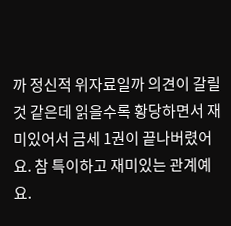까 정신적 위자료일까 의견이 갈릴 것 같은데 읽을수록 황당하면서 재미있어서 금세 1권이 끝나버렸어요. 참 특이하고 재미있는 관계예요.